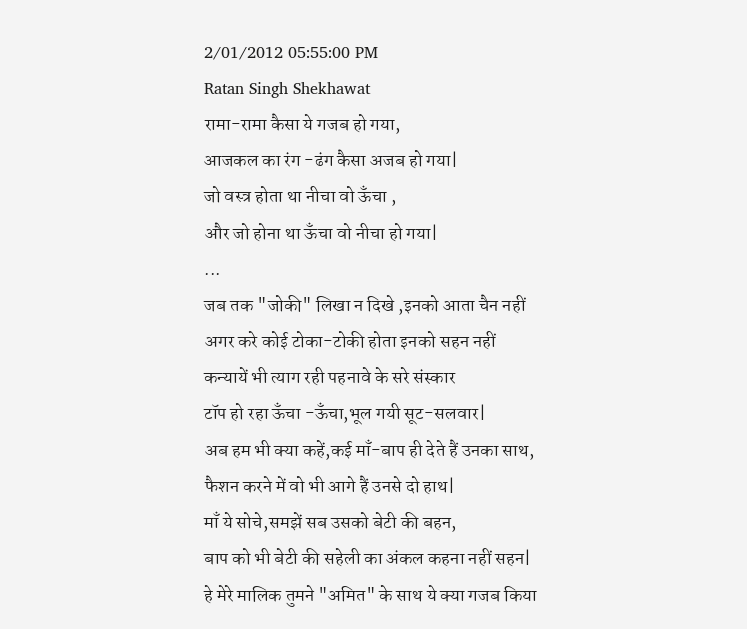2/01/2012 05:55:00 PM
Ratan Singh Shekhawat
रामा-रामा कैसा ये गजब हो गया,
आजकल का रंग -ढंग कैसा अजब हो गया|
जो वस्त्र होता था नीचा वो ऊँचा ,
और जो होना था ऊँचा वो नीचा हो गया|
...
जब तक "जोकी" लिखा न दिखे ,इनको आता चैन नहीं
अगर करे कोई टोका-टोकी होता इनको सहन नहीं
कन्यायें भी त्याग रही पहनावे के सरे संस्कार
टॉप हो रहा ऊँचा -ऊँचा,भूल गयी सूट-सलवार|
अब हम भी क्या कहें,कई माँ-बाप ही देते हैं उनका साथ,
फैशन करने में वो भी आगे हैं उनसे दो हाथ|
माँ ये सोचे,समझें सब उसको बेटी की बहन,
बाप को भी बेटी की सहेली का अंकल कहना नहीं सहन|
हे मेरे मालिक तुमने "अमित" के साथ ये क्या गजब किया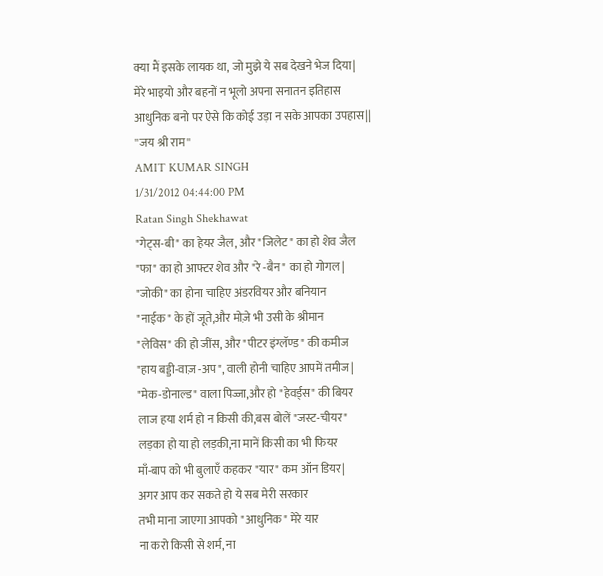क्या मैं इसके लायक था, जो मुझे ये सब देखने भेज दिया|
मेरे भाइयो और बहनों न भूलो अपना सनातन इतिहास
आधुनिक बनो पर ऐसे कि कोई उड़ा न सके आपका उपहास||
''जय श्री राम''
AMIT KUMAR SINGH
1/31/2012 04:44:00 PM
Ratan Singh Shekhawat
"गेट्स-बी" का हेयर जैल, और "जिलेट" का हो शेव जैल
"फा" का हो आफ्टर शेव और "रे -बैन" का हो गोगल|
"जोकी" का होना चाहिए अंडरवियर और बनियान
"नाईक" के हों जूते,और मोज़े भी उसी के श्रीमान
"लेविस" की हो जींस, और "पीटर इंग्लॅण्ड" की कमीज
"हाय बड्डी-वाज़ -अप", वाली होनी चाहिए आपमें तमीज|
"मेक-डोनाल्ड" वाला पिज्जा,और हो "हेवर्ड्स" की बियर
लाज हया शर्म हो न किसी की,बस बोलें "जस्ट-चीयर"
लड़का हो या हो लड़की,ना मानें किसी का भी फियर
माँ-बाप को भी बुलाएँ कहकर "यार" कम ऑन डियर|
अगर आप कर सकते हो ये सब मेरी सरकार
तभी माना जाएगा आपको "आधुनिक" मेरे यार
ना करो किसी से शर्म, ना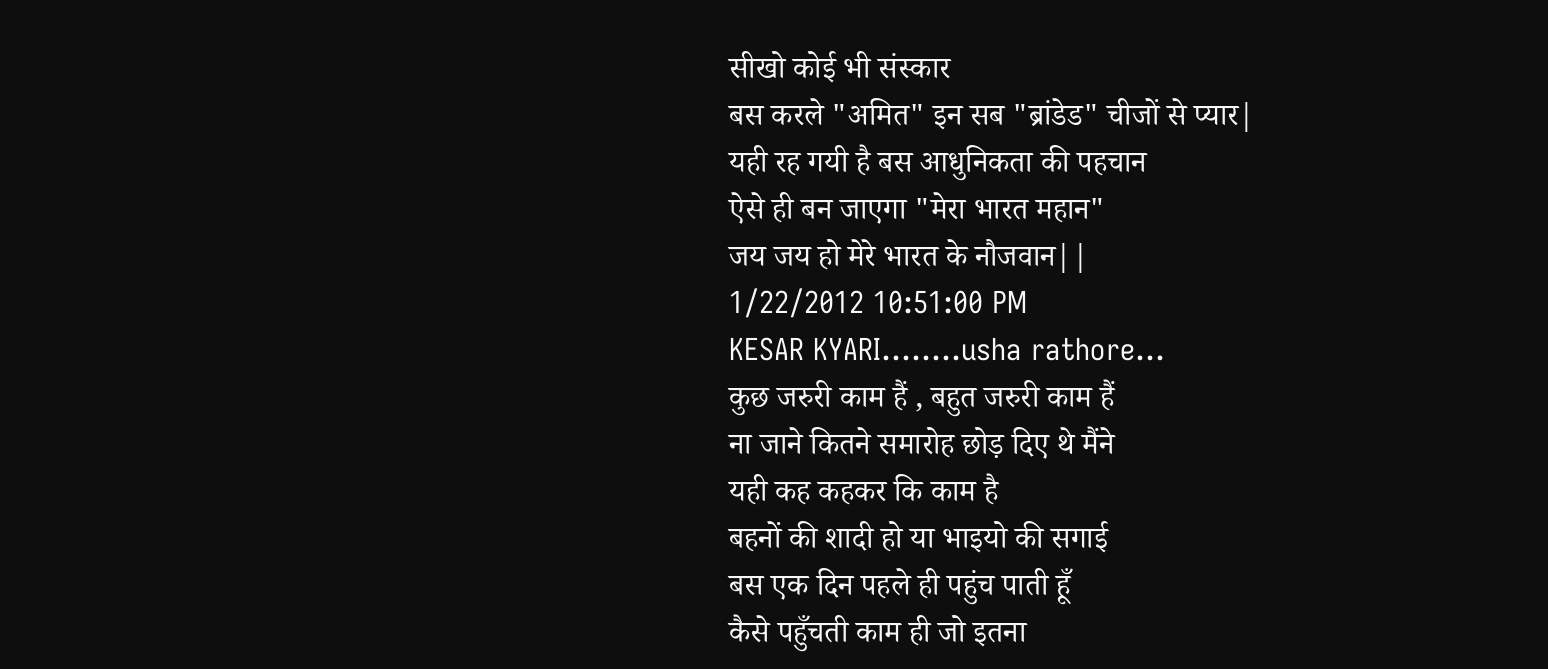सीखो कोई भी संस्कार
बस करले "अमित" इन सब "ब्रांडेड" चीजों से प्यार|
यही रह गयी है बस आधुनिकता की पहचान
ऐसे ही बन जाएगा "मेरा भारत महान"
जय जय हो मेरे भारत के नौजवान||
1/22/2012 10:51:00 PM
KESAR KYARI........usha rathore...
कुछ जरुरी काम हैं , बहुत जरुरी काम हैं
ना जाने कितने समारोह छोड़ दिए थे मैंने
यही कह कहकर कि काम है
बहनों की शादी हो या भाइयो की सगाई
बस एक दिन पहले ही पहुंच पाती हूँ
कैसे पहुँचती काम ही जो इतना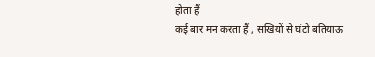होता हैं
कई बार मन करता हैं , सखियों से घंटो बतियाऊ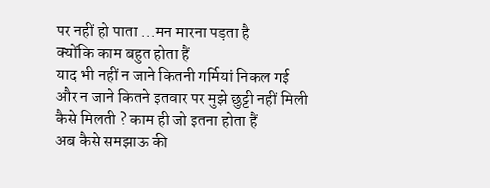पर नहीं हो पाता ...मन मारना पड़ता है
क्योंकि काम बहुत होता हैं
याद भी नहीं न जाने कितनी गर्मियां निकल गई
और न जाने कितने इतवार पर मुझे छुट्टी नहीं मिली
कैसे मिलती ? काम ही जो इतना होता हैं
अब कैसे समझाऊ की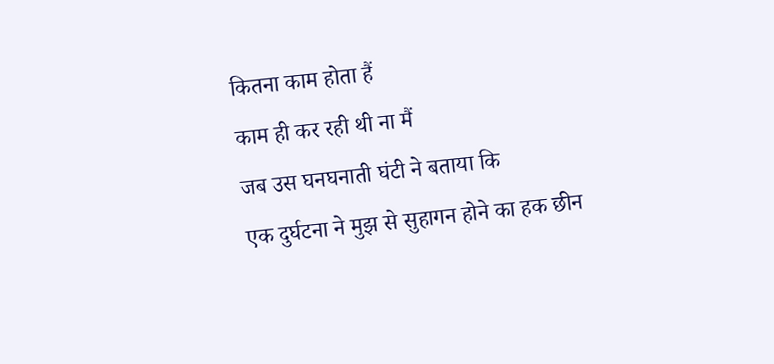कितना काम होता हैं
काम ही कर रही थी ना मैं
जब उस घनघनाती घंटी ने बताया कि
एक दुर्घटना ने मुझ से सुहागन होने का हक छीन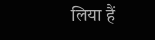लिया हैं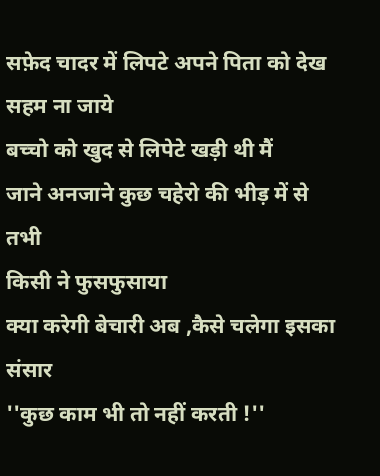सफ़ेद चादर में लिपटे अपने पिता को देख सहम ना जाये
बच्चो को खुद से लिपेटे खड़ी थी मैं
जाने अनजाने कुछ चहेरो की भीड़ में से तभी
किसी ने फुसफुसाया
क्या करेगी बेचारी अब ,कैसे चलेगा इसका संसार
''कुछ काम भी तो नहीं करती !''